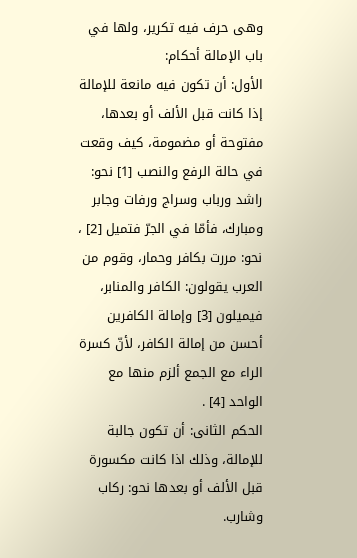وهى حرف فيه تكرير، ولها في باب الإمالة أحكام:
الأول: أن تكون فيه مانعة للإمالة إذا كانت قبل الألف أو بعدها، مفتوحة أو مضمومة، كيف وقعت في حالة الرفع والنصب [1] نحو: راشد ورباب وسراج ورفات وجابر ومبارك، فأمّا في الجرّ فتميل [2] ، نحو: مررت بكافر وحمار، وقوم من العرب يقولون: الكافر والمنابر، فيميلون [3] وإمالة الكافرين أحسن من إمالة الكافر، لأنّ كسرة الراء مع الجمع ألزم منها مع الواحد [4] .
الحكم الثانى: أن تكون جالبة للإمالة، وذلك اذا كانت مكسورة قبل الألف أو بعدها نحو: ركاب وشارب.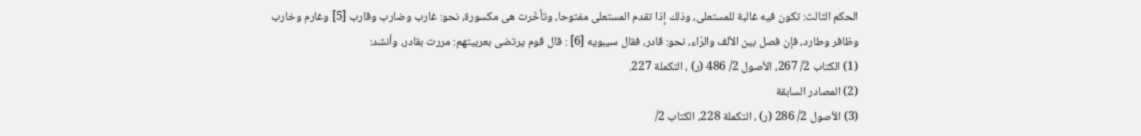الحكم الثالث: تكون فيه غالبة للمستعلى، وذلك إذا تقدم المستعلى مفتوحا، وتأخّرت هى مكسورة، نحو: غارب وضارب وقارب [5] وغارم وخارب وظافر وطارد، فإن فصل بين الألف والرّاء، نحو: قادر، فقال سيبويه [6] : قال قوم يرتضى بعربيتهم: مررت بقادر، وأنشد:
(1) الكتاب 2/ 267، الأصول 2/ 486 (ر) ، التكملة 227.
(2) المصادر السابقة
(3) الأصول 2/ 286 (ر) ، التكملة 228، الكتاب 2/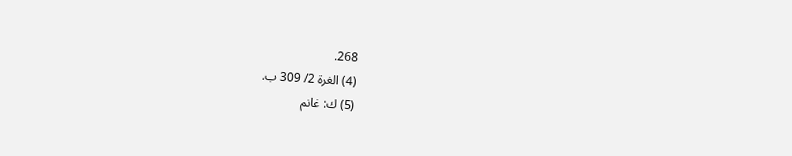268.
(4) الغرة 2/ 309 ب.
(5) ك: غانم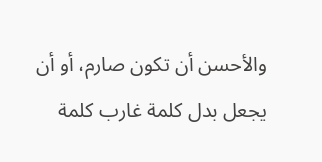والأحسن أن تكون صارم، أو أن يجعل بدل كلمة غارب كلمة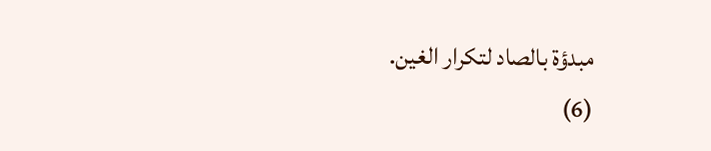مبدؤة بالصاد لتكرار الغين.
(6)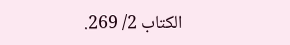الكتاب 2/ 269.